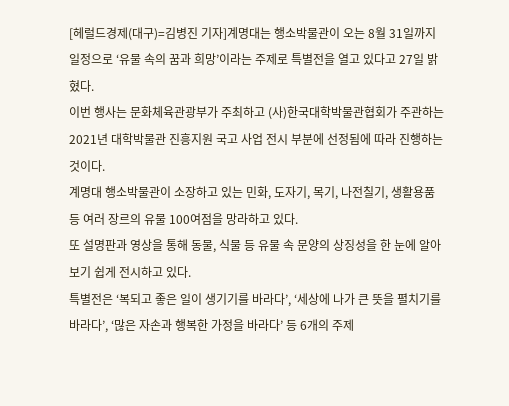[헤럴드경제(대구)=김병진 기자]계명대는 행소박물관이 오는 8월 31일까지 일정으로 ‘유물 속의 꿈과 희망’이라는 주제로 특별전을 열고 있다고 27일 밝혔다.
이번 행사는 문화체육관광부가 주최하고 (사)한국대학박물관협회가 주관하는 2021년 대학박물관 진흥지원 국고 사업 전시 부분에 선정됨에 따라 진행하는 것이다.
계명대 행소박물관이 소장하고 있는 민화, 도자기, 목기, 나전칠기, 생활용품 등 여러 장르의 유물 100여점을 망라하고 있다.
또 설명판과 영상을 통해 동물, 식물 등 유물 속 문양의 상징성을 한 눈에 알아보기 쉽게 전시하고 있다.
특별전은 ‘복되고 좋은 일이 생기기를 바라다’, ‘세상에 나가 큰 뜻을 펼치기를 바라다’, ‘많은 자손과 행복한 가정을 바라다’ 등 6개의 주제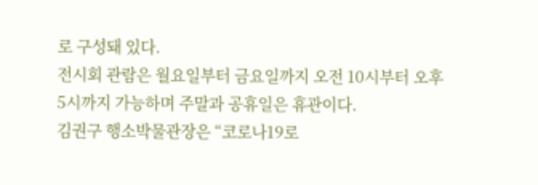로 구성돼 있다.
전시회 관람은 월요일부터 금요일까지 오전 10시부터 오후 5시까지 가능하며 주말과 공휴일은 휴관이다.
김권구 행소박물관장은 “코로나19로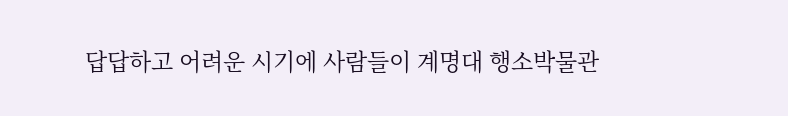답답하고 어려운 시기에 사람들이 계명대 행소박물관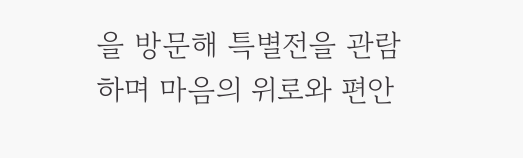을 방문해 특별전을 관람하며 마음의 위로와 편안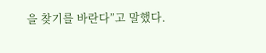을 찾기를 바란다”고 말했다.